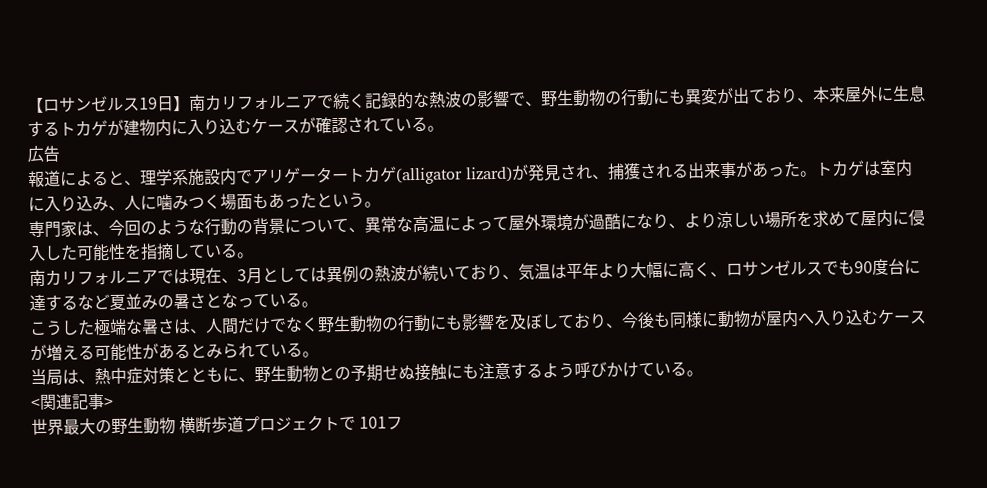【ロサンゼルス19日】南カリフォルニアで続く記録的な熱波の影響で、野生動物の行動にも異変が出ており、本来屋外に生息するトカゲが建物内に入り込むケースが確認されている。
広告
報道によると、理学系施設内でアリゲータートカゲ(alligator lizard)が発見され、捕獲される出来事があった。トカゲは室内に入り込み、人に噛みつく場面もあったという。
専門家は、今回のような行動の背景について、異常な高温によって屋外環境が過酷になり、より涼しい場所を求めて屋内に侵入した可能性を指摘している。
南カリフォルニアでは現在、3月としては異例の熱波が続いており、気温は平年より大幅に高く、ロサンゼルスでも90度台に達するなど夏並みの暑さとなっている。
こうした極端な暑さは、人間だけでなく野生動物の行動にも影響を及ぼしており、今後も同様に動物が屋内へ入り込むケースが増える可能性があるとみられている。
当局は、熱中症対策とともに、野生動物との予期せぬ接触にも注意するよう呼びかけている。
<関連記事>
世界最大の野生動物 横断歩道プロジェクトで 101フ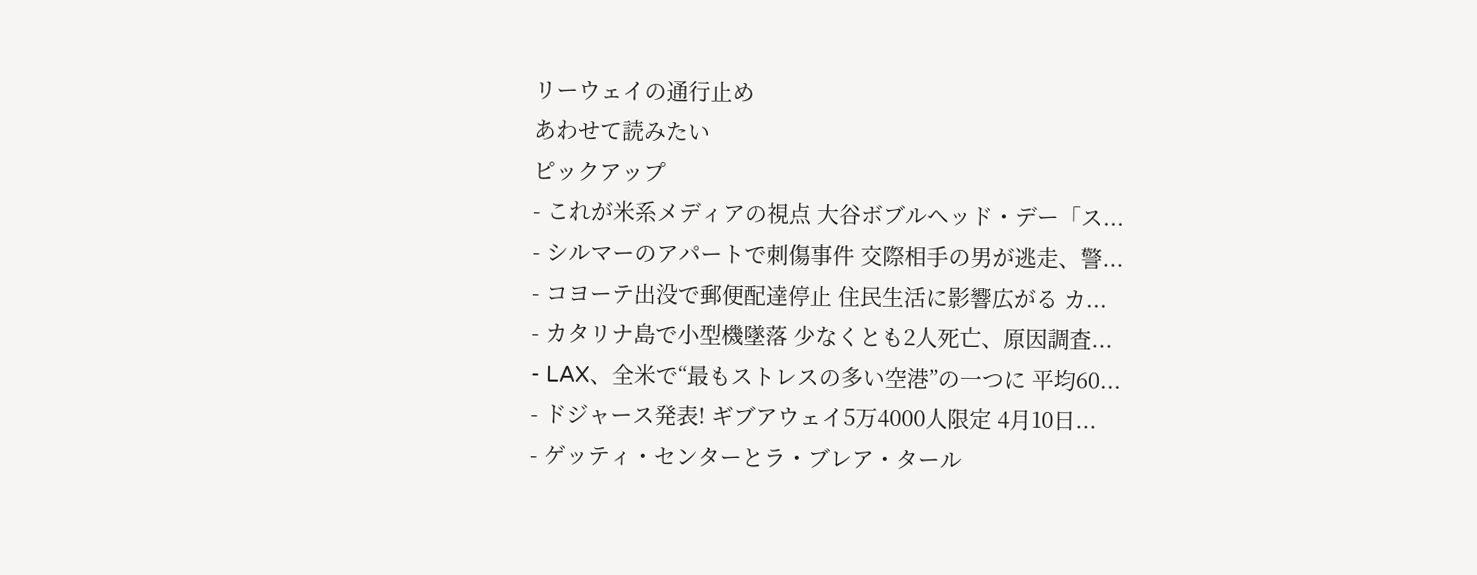リーウェイの通行止め
あわせて読みたい
ピックアップ
- これが米系メディアの視点 大谷ボブルヘッド・デー「ス...
- シルマーのアパートで刺傷事件 交際相手の男が逃走、警...
- コヨーテ出没で郵便配達停止 住民生活に影響広がる カ...
- カタリナ島で小型機墜落 少なくとも2人死亡、原因調査...
- LAX、全米で“最もストレスの多い空港”の一つに 平均60...
- ドジャース発表! ギブアウェイ5万4000人限定 4月10日...
- ゲッティ・センターとラ・ブレア・タール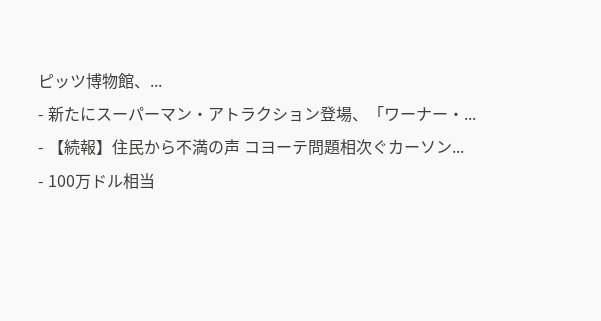ピッツ博物館、...
- 新たにスーパーマン・アトラクション登場、「ワーナー・...
- 【続報】住民から不満の声 コヨーテ問題相次ぐカーソン...
- 100万ドル相当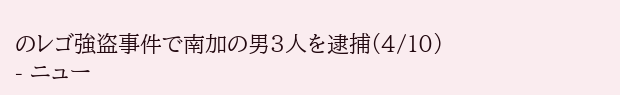のレゴ強盗事件で南加の男3人を逮捕(4/10)
- ニュー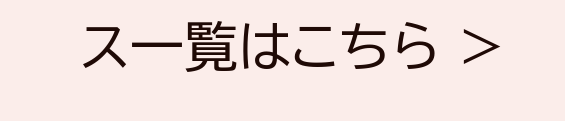ス一覧はこちら >